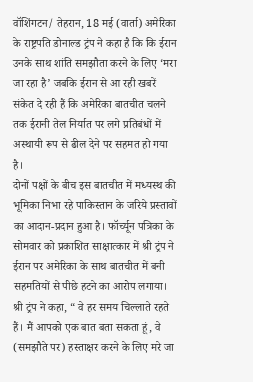वॉशिंगटन/ तेहरान, 18 मई (वार्ता) अमेरिका के राष्ट्रपति डोनाल्ड ट्रंप ने कहा है कि कि ईरान उनके साथ शांति समझौता करने के लिए ‘मरा जा रहा है’ जबकि ईरान से आ रही खबरें संकेत दे रही हैं कि अमेरिका बातचीत चलने तक ईरानी तेल निर्यात पर लगे प्रतिबंधों में अस्थायी रूप से ढील देने पर सहमत हो गया है।
दोनों पक्षों के बीच इस बातचीत में मध्यस्थ की भूमिका निभा रहे पाकिस्तान के जरिये प्रस्तावों का आदान-प्रदान हुआ है। फॉर्च्यून पत्रिका के सोमवार को प्रकाशित साक्षात्कार में श्री ट्रंप ने ईरान पर अमेरिका के साथ बातचीत में बनी सहमतियों से पीछे हटने का आरोप लगाया।
श्री ट्रंप ने कहा, “ वे हर समय चिल्लाते रहते हैं। मैं आपको एक बात बता सकता हूं, वे (समझौते पर) हस्ताक्षर करने के लिए मरे जा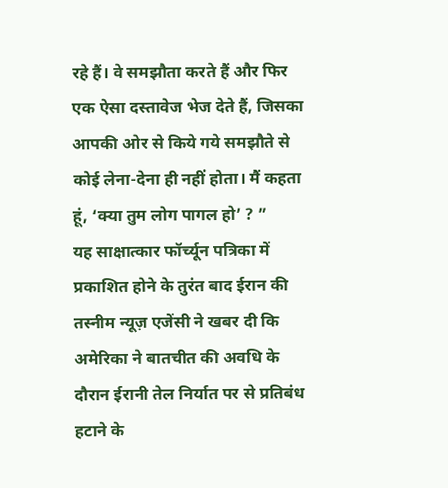रहे हैं। वे समझौता करते हैं और फिर एक ऐसा दस्तावेज भेज देते हैं, जिसका आपकी ओर से किये गये समझौते से कोई लेना-देना ही नहीं होता। मैं कहता हूं, ‘क्या तुम लोग पागल हो’ ? ”
यह साक्षात्कार फॉर्च्यून पत्रिका में प्रकाशित होने के तुरंत बाद ईरान की तस्नीम न्यूज़ एजेंसी ने खबर दी कि अमेरिका ने बातचीत की अवधि के दौरान ईरानी तेल निर्यात पर से प्रतिबंध हटाने के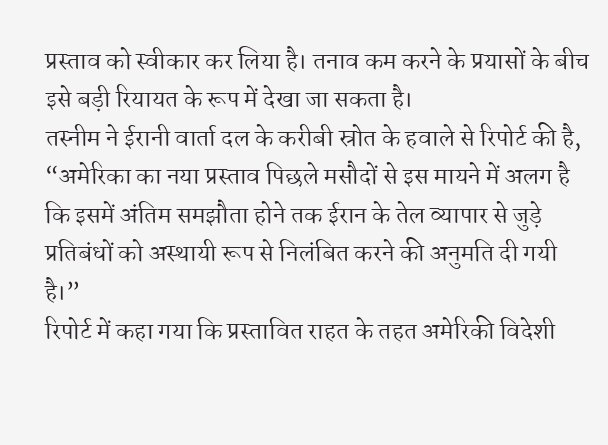प्रस्ताव को स्वीकार कर लिया है। तनाव कम करने के प्रयासों के बीच इसे बड़ी रियायत के रूप में देखा जा सकता है।
तस्नीम ने ईरानी वार्ता दल के करीबी स्रोत के हवाले से रिपोर्ट की है, “अमेरिका का नया प्रस्ताव पिछले मसौदों से इस मायने में अलग है कि इसमें अंतिम समझौता होने तक ईरान के तेल व्यापार से जुड़े प्रतिबंधों को अस्थायी रूप से निलंबित करने की अनुमति दी गयी है।”
रिपोर्ट में कहा गया कि प्रस्तावित राहत के तहत अमेरिकी विदेशी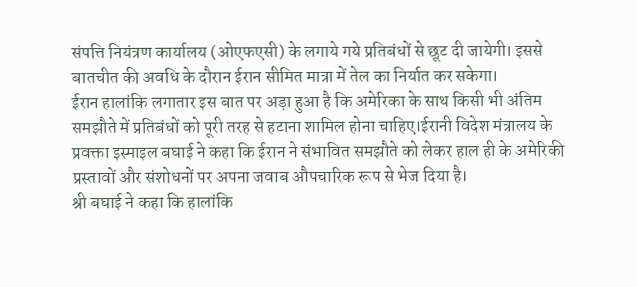संपत्ति नियंत्रण कार्यालय (ओएफएसी) के लगाये गये प्रतिबंधों से छूट दी जायेगी। इससे बातचीत की अवधि के दौरान ईरान सीमित मात्रा में तेल का निर्यात कर सकेगा।
ईरान हालांकि लगातार इस बात पर अड़ा हुआ है कि अमेरिका के साथ किसी भी अंतिम समझौते में प्रतिबंधों को पूरी तरह से हटाना शामिल होना चाहिए।ईरानी विदेश मंत्रालय के प्रवक्ता इस्माइल बघाई ने कहा कि ईरान ने संभावित समझौते को लेकर हाल ही के अमेरिकी प्रस्तावों और संशोधनों पर अपना जवाब औपचारिक रूप से भेज दिया है।
श्री बघाई ने कहा कि हालांकि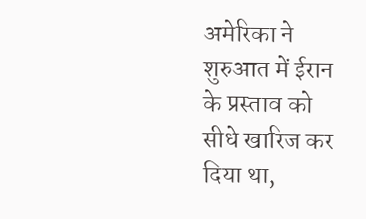अमेरिका ने शुरुआत में ईरान के प्रस्ताव को सीधे खारिज कर दिया था,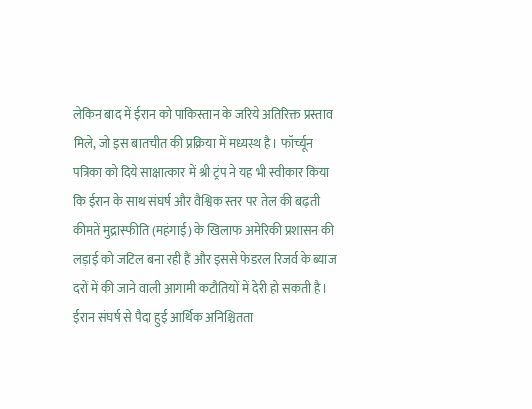लेकिन बाद में ईरान को पाकिस्तान के जरिये अतिरिक्त प्रस्ताव मिले, जो इस बातचीत की प्रक्रिया में मध्यस्थ है। फॉर्च्यून पत्रिका को दिये साक्षात्कार में श्री ट्रंप ने यह भी स्वीकार किया कि ईरान के साथ संघर्ष और वैश्विक स्तर पर तेल की बढ़ती कीमतें मुद्रास्फीति (महंगाई) के खिलाफ अमेरिकी प्रशासन की लड़ाई को जटिल बना रही हैं और इससे फेडरल रिजर्व के ब्याज दरों में की जाने वाली आगामी कटौतियों में देरी हो सकती है। ईरान संघर्ष से पैदा हुई आर्थिक अनिश्चितता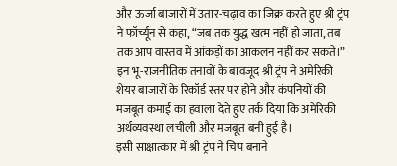और ऊर्जा बाजारों में उतार-चढ़ाव का जिक्र करते हुए श्री ट्रंप ने फॉर्च्यून से कहा, “जब तक युद्ध खत्म नहीं हो जाता, तब तक आप वास्तव में आंकड़ों का आकलन नहीं कर सकते।”
इन भू-राजनीतिक तनावों के बावजूद श्री ट्रंप ने अमेरिकी शेयर बाजारों के रिकॉर्ड स्तर पर होने और कंपनियों की मजबूत कमाई का हवाला देते हुए तर्क दिया कि अमेरिकी अर्थव्यवस्था लचीली और मजबूत बनी हुई है।
इसी साक्षात्कार में श्री ट्रंप ने चिप बनाने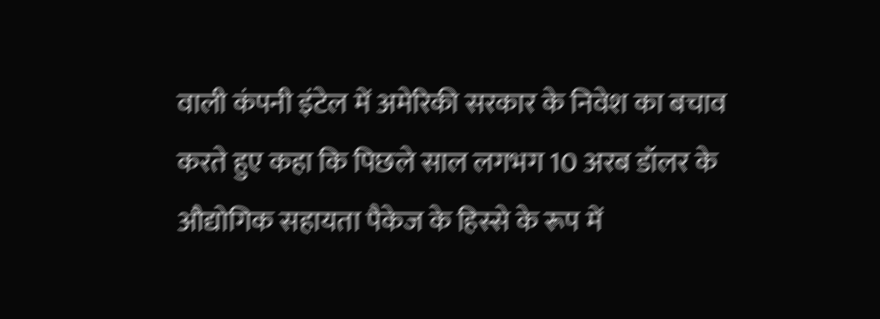वाली कंपनी इंटेल में अमेरिकी सरकार के निवेश का बचाव करते हुए कहा कि पिछले साल लगभग 10 अरब डॉलर के औद्योगिक सहायता पैकेज के हिस्से के रूप में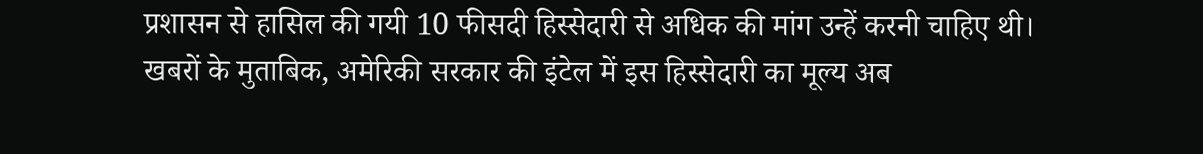प्रशासन से हासिल की गयी 10 फीसदी हिस्सेदारी से अधिक की मांग उन्हें करनी चाहिए थी।
खबरों के मुताबिक, अमेरिकी सरकार की इंटेल में इस हिस्सेदारी का मूल्य अब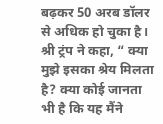बढ़कर 50 अरब डॉलर से अधिक हो चुका है।
श्री ट्रंप ने कहा, “ क्या मुझे इसका श्रेय मिलता है? क्या कोई जानता भी है कि यह मैंने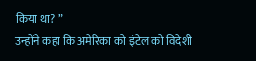किया था? ”
उन्होंने कहा कि अमेरिका को इंटेल को विदेशी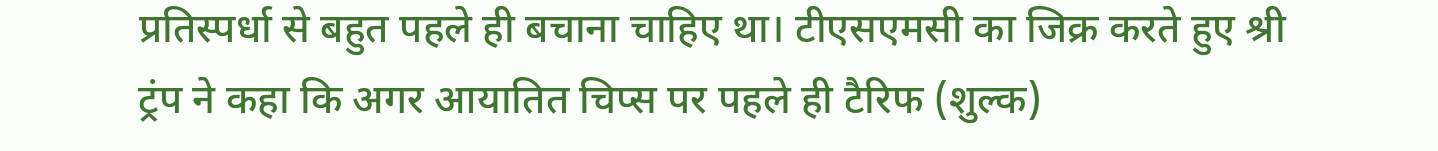प्रतिस्पर्धा से बहुत पहले ही बचाना चाहिए था। टीएसएमसी का जिक्र करते हुए श्री ट्रंप ने कहा कि अगर आयातित चिप्स पर पहले ही टैरिफ (शुल्क)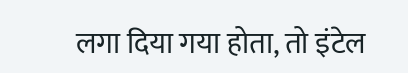लगा दिया गया होता, तो इंटेल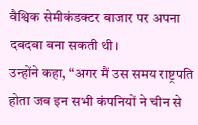वैश्विक सेमीकंडक्टर बाजार पर अपना दबदबा बना सकती थी।
उन्होंने कहा, “अगर मैं उस समय राष्ट्रपति होता जब इन सभी कंपनियों ने चीन से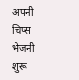अपनी चिप्स भेजनी शुरू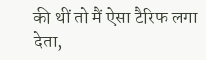की थीं तो मैं ऐसा टैरिफ लगा देता,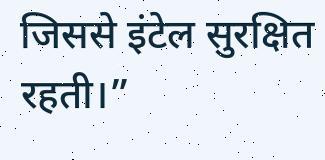जिससे इंटेल सुरक्षित रहती।”